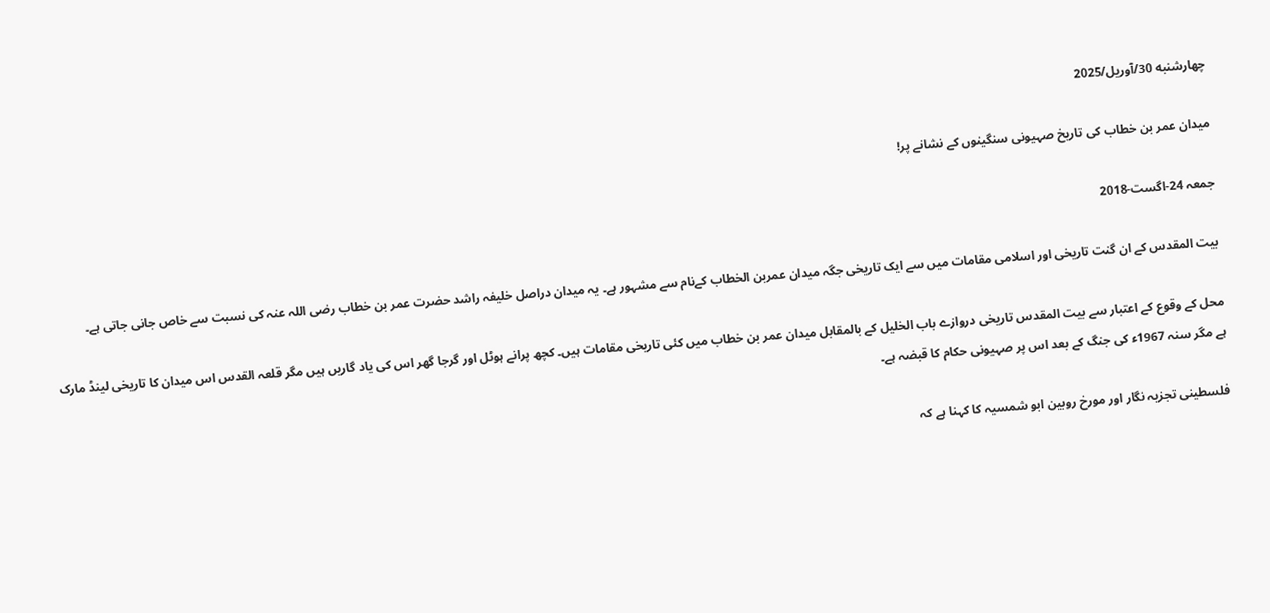چهارشنبه 30/آوریل/2025

میدان عمر بن خطاب کی تاریخ صہیونی سنگینوں کے نشانے پر!

جمعہ 24-اگست-2018

بیت المقدس کے ان گنت تاریخی اور اسلامی مقامات میں سے ایک تاریخی جگہ میدان عمربن الخطاب کےنام سے مشہور ہے۔ یہ میدان دراصل خلیفہ راشد حضرت عمر بن خطاب رضی اللہ عنہ کی نسبت سے خاص جانی جاتی ہے۔

محل کے وقوع کے اعتبار سے بیت المقدس تاریخی دروازے باب الخلیل کے بالمقابل میدان عمر بن خطاب میں کئی تاریخی مقامات ہیں۔ کچھ پرانے ہوٹل اور گرجا گھر اس کی یاد گاریں ہیں مگر قلعہ القدس اس میدان کا تاریخی لینڈ مارک ہے مگر سنہ 1967ء کی جنگ کے بعد اس پر صہیونی حکام کا قبضہ ہے۔

فلسطینی تجزیہ نگار اور مورخ روبین ابو شمسیہ کا کہنا ہے کہ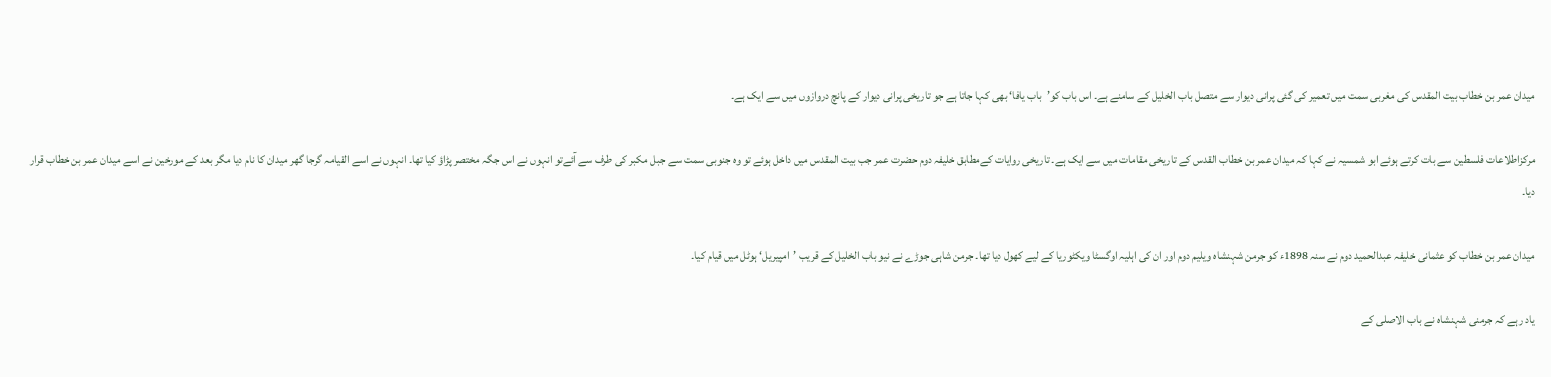میدان عمر بن خطاب بیت المقدس کی مغربی سمت میں تعمیر کی گئی پرانی دیوار سے متصل باب الخلیل کے سامنے ہے۔ اس باب کو’باب یافا‘ بھی کہا جاتا ہے جو تاریخی پرانی دیوار کے پانچ دروازوں میں سے ایک ہے۔

مرکزاطلاعات فلسطین سے بات کرتے ہوئے ابو شمسیہ نے کہا کہ میدان عمر بن خطاب القدس کے تاریخی مقامات میں سے ایک ہے۔ تاریخی روایات کےمطابق خلیفہ دوم حضرت عمر جب بیت المقدس میں داخل ہوئے تو وہ جنوبی سمت سے جبل مکبر کی طرف سے آئےتو انہوں نے اس جگہ مختصر پڑاؤ کیا تھا۔ انہوں نے اسے القیامہ گرجا گھر میدان کا نام دیا مگر بعد کے مورخین نے اسے میدان عمر بن خطاب قرار دیا۔

میدان عمر بن خطاب کو عثمانی خلیفہ عبدالحمید دوم نے سنہ 1898ء کو جرمن شہنشاہ ویلیم دوم اور ان کی اہلیہ اوگسٹا ویکٹوریا کے لیے کھول دیا تھا۔ جرمن شاہی جوڑے نے نیو باب الخلیل کے قریب ’امپیریل‘ ہوٹل میں قیام کیا۔

یاد رہے کہ جرمنی شہنشاہ نے باب الاصلی کے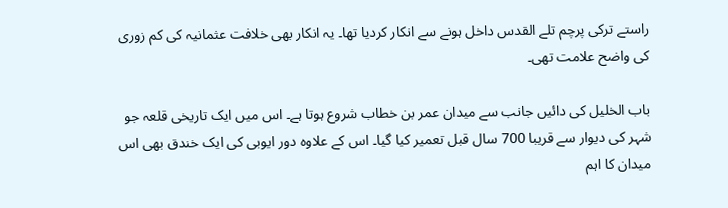راستے ترکی پرچم تلے القدس داخل ہونے سے انکار کردیا تھا۔ یہ انکار بھی خلافت عثمانیہ کی کم زوری کی واضح علامت تھی۔

باب الخلیل کی دائیں جانب سے میدان عمر بن خطاب شروع ہوتا ہے۔ اس میں ایک تاریخی قلعہ جو شہر کی دیوار سے قریبا 700 سال قبل تعمیر کیا گیا۔ اس کے علاوہ دور ایوبی کی ایک خندق بھی اس میدان کا اہم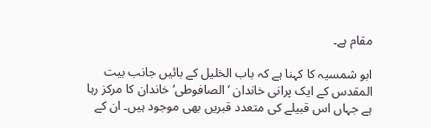مقام ہے۔

ابو شمسیہ کا کہنا ہے کہ باب الخلیل کے بائیں جانب بیت المقدس کے ایک پرانی خاندان ’الصافوطی‘ خاندان کا مرکز رہا ہے جہاں اس قبیلے کی متعدد قبریں بھی موجود ہیں۔ ان کے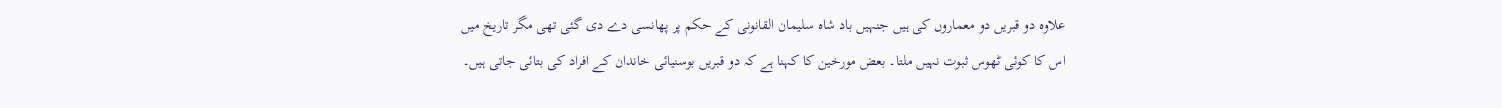علاوہ دو قبریں دو معماروں کی ہیں جنہیں باد شاہ سلیمان القانونی کے حکم پر پھانسی دے دی گئی تھی مگر تاریخ میں اس کا کوئی ٹھوس ثبوت نہیں ملتا۔ بعض مورخین کا کہنا ہے کہ دو قبریں بوسنیائی خاندان کے افراد کی بتائی جاتی ہیں۔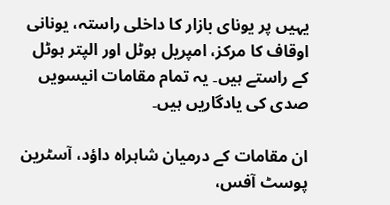یہیں پر یونای بازار کا داخلی راستہ، یونانی اوقاف کا مرکز، امپریل ہوٹل اور الپتر ہوٹل کے راستے ہیں۔ یہ تمام مقامات انیسویں صدی کی یادگاریں ہیں۔

ان مقامات کے درمیان شاہراہ داؤد، آسٹرین پوسٹ آفس،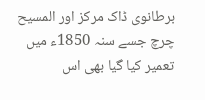برطانوی ڈاک مرکز اور المسیح چرچ جسے سنہ 1850ء میں تعمیر کیا گیا بھی اس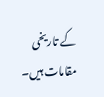کے تاریخی مقامات ہیں۔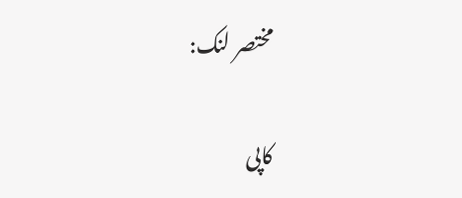مختصر لنک:

کاپی